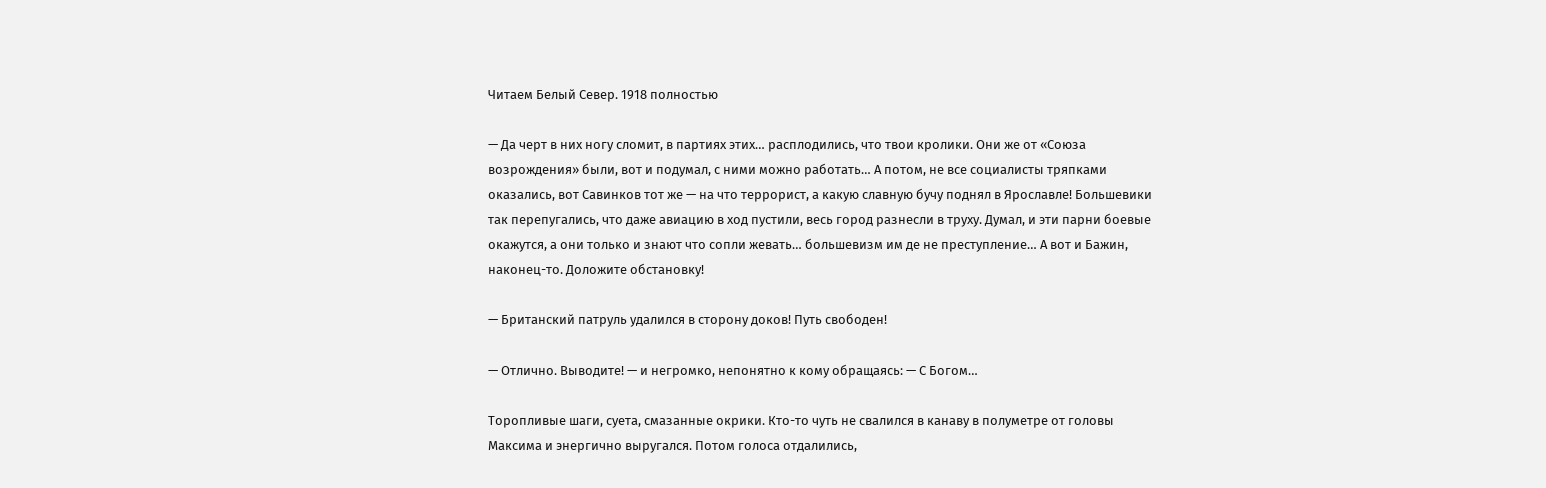Читаем Белый Север. 1918 полностью

— Да черт в них ногу сломит, в партиях этих… расплодились, что твои кролики. Они же от «Союза возрождения» были, вот и подумал, с ними можно работать… А потом, не все социалисты тряпками оказались, вот Савинков тот же — на что террорист, а какую славную бучу поднял в Ярославле! Большевики так перепугались, что даже авиацию в ход пустили, весь город разнесли в труху. Думал, и эти парни боевые окажутся, а они только и знают что сопли жевать… большевизм им де не преступление… А вот и Бажин, наконец-то. Доложите обстановку!

— Британский патруль удалился в сторону доков! Путь свободен!

— Отлично. Выводите! — и негромко, непонятно к кому обращаясь: — С Богом…

Торопливые шаги, суета, смазанные окрики. Кто-то чуть не свалился в канаву в полуметре от головы Максима и энергично выругался. Потом голоса отдалились,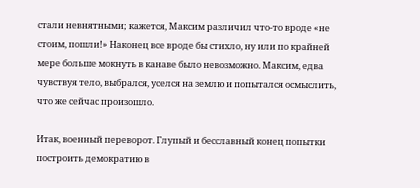стали невнятными; кажется, Максим различил что-то вроде «не стоим, пошли!» Наконец все вроде бы стихло, ну или по крайней мере больше мокнуть в канаве было невозможно. Максим, едва чувствуя тело, выбрался, уселся на землю и попытался осмыслить, что же сейчас произошло.

Итак, военный переворот. Глупый и бесславный конец попытки построить демократию в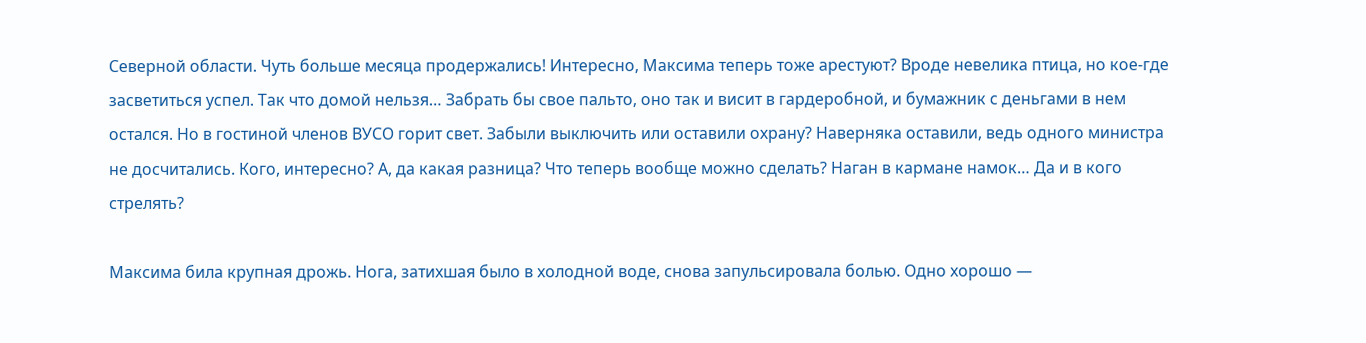Северной области. Чуть больше месяца продержались! Интересно, Максима теперь тоже арестуют? Вроде невелика птица, но кое-где засветиться успел. Так что домой нельзя… Забрать бы свое пальто, оно так и висит в гардеробной, и бумажник с деньгами в нем остался. Но в гостиной членов ВУСО горит свет. Забыли выключить или оставили охрану? Наверняка оставили, ведь одного министра не досчитались. Кого, интересно? А, да какая разница? Что теперь вообще можно сделать? Наган в кармане намок… Да и в кого стрелять?

Максима била крупная дрожь. Нога, затихшая было в холодной воде, снова запульсировала болью. Одно хорошо —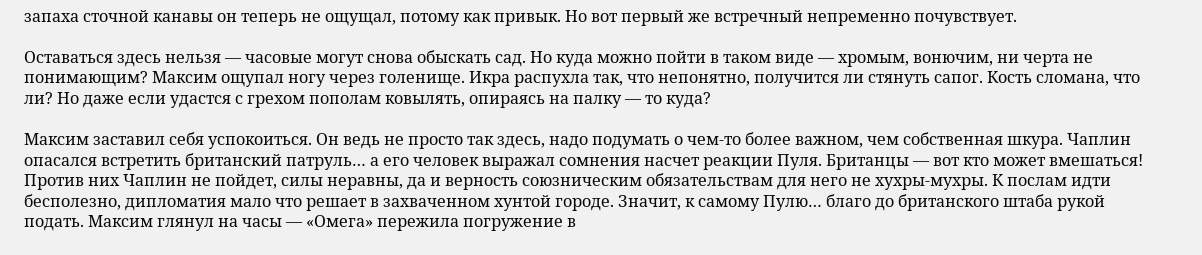запаха сточной канавы он теперь не ощущал, потому как привык. Но вот первый же встречный непременно почувствует.

Оставаться здесь нельзя — часовые могут снова обыскать сад. Но куда можно пойти в таком виде — хромым, вонючим, ни черта не понимающим? Максим ощупал ногу через голенище. Икра распухла так, что непонятно, получится ли стянуть сапог. Кость сломана, что ли? Но даже если удастся с грехом пополам ковылять, опираясь на палку — то куда?

Максим заставил себя успокоиться. Он ведь не просто так здесь, надо подумать о чем-то более важном, чем собственная шкура. Чаплин опасался встретить британский патруль… а его человек выражал сомнения насчет реакции Пуля. Британцы — вот кто может вмешаться! Против них Чаплин не пойдет, силы неравны, да и верность союзническим обязательствам для него не хухры-мухры. К послам идти бесполезно, дипломатия мало что решает в захваченном хунтой городе. Значит, к самому Пулю… благо до британского штаба рукой подать. Максим глянул на часы — «Омега» пережила погружение в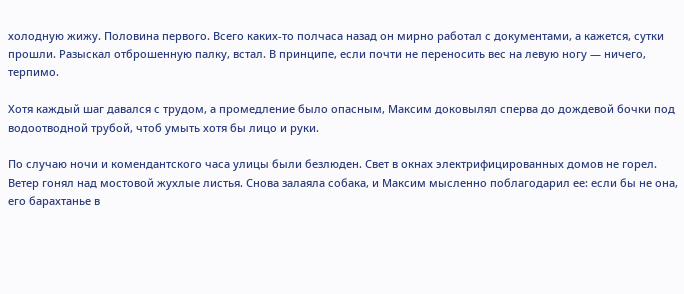холодную жижу. Половина первого. Всего каких-то полчаса назад он мирно работал с документами, а кажется, сутки прошли. Разыскал отброшенную палку, встал. В принципе, если почти не переносить вес на левую ногу — ничего, терпимо.

Хотя каждый шаг давался с трудом, а промедление было опасным, Максим доковылял сперва до дождевой бочки под водоотводной трубой, чтоб умыть хотя бы лицо и руки.

По случаю ночи и комендантского часа улицы были безлюден. Свет в окнах электрифицированных домов не горел. Ветер гонял над мостовой жухлые листья. Снова залаяла собака, и Максим мысленно поблагодарил ее: если бы не она, его барахтанье в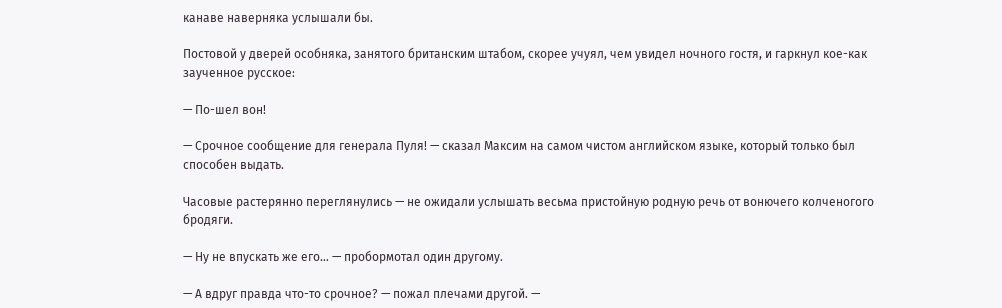канаве наверняка услышали бы.

Постовой у дверей особняка, занятого британским штабом, скорее учуял, чем увидел ночного гостя, и гаркнул кое-как заученное русское:

— По-шел вон!

— Срочное сообщение для генерала Пуля! — сказал Максим на самом чистом английском языке, который только был способен выдать.

Часовые растерянно переглянулись — не ожидали услышать весьма пристойную родную речь от вонючего колченогого бродяги.

— Ну не впускать же его… — пробормотал один другому.

— А вдруг правда что-то срочное? — пожал плечами другой. —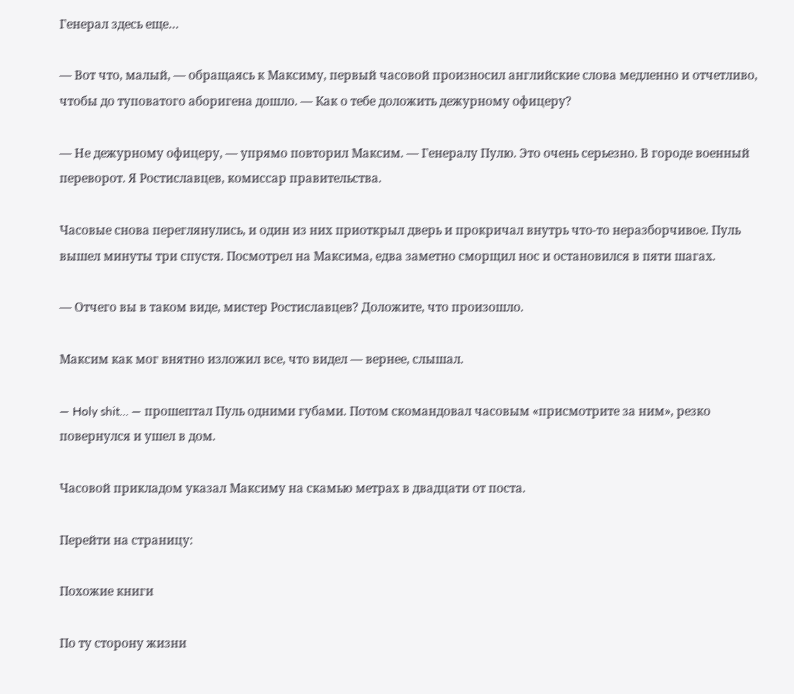Генерал здесь еще…

— Вот что, малый, — обращаясь к Максиму, первый часовой произносил английские слова медленно и отчетливо, чтобы до туповатого аборигена дошло. — Как о тебе доложить дежурному офицеру?

— Не дежурному офицеру, — упрямо повторил Максим. — Генералу Пулю. Это очень серьезно. В городе военный переворот. Я Ростиславцев, комиссар правительства.

Часовые снова переглянулись, и один из них приоткрыл дверь и прокричал внутрь что-то неразборчивое. Пуль вышел минуты три спустя. Посмотрел на Максима, едва заметно сморщил нос и остановился в пяти шагах.

— Отчего вы в таком виде, мистер Ростиславцев? Доложите, что произошло.

Максим как мог внятно изложил все, что видел — вернее, слышал.

— Holy shit… — прошептал Пуль одними губами. Потом скомандовал часовым «присмотрите за ним», резко повернулся и ушел в дом.

Часовой прикладом указал Максиму на скамью метрах в двадцати от поста.

Перейти на страницу:

Похожие книги

По ту сторону жизни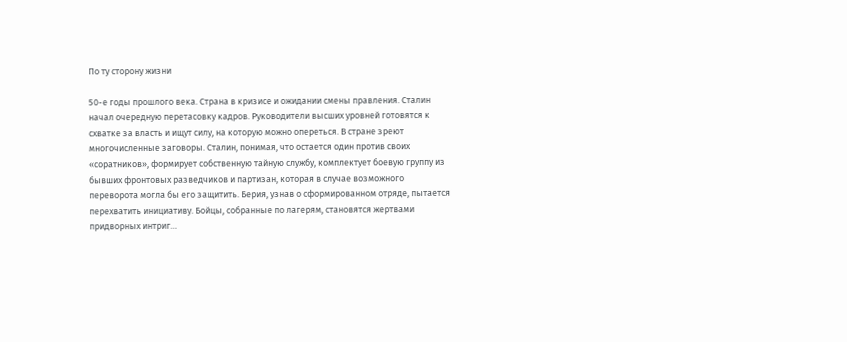По ту сторону жизни

50-е годы прошлого века. Страна в кризисе и ожидании смены правления. Сталин начал очередную перетасовку кадров. Руководители высших уровней готовятся к схватке за власть и ищут силу, на которую можно опереться. В стране зреют многочисленные заговоры. Сталин, понимая, что остается один против своих «соратников», формирует собственную тайную службу, комплектует боевую группу из бывших фронтовых разведчиков и партизан, которая в случае возможного переворота могла бы его защитить. Берия, узнав о сформированном отряде, пытается перехватить инициативу. Бойцы, собранные по лагерям, становятся жертвами придворных интриг…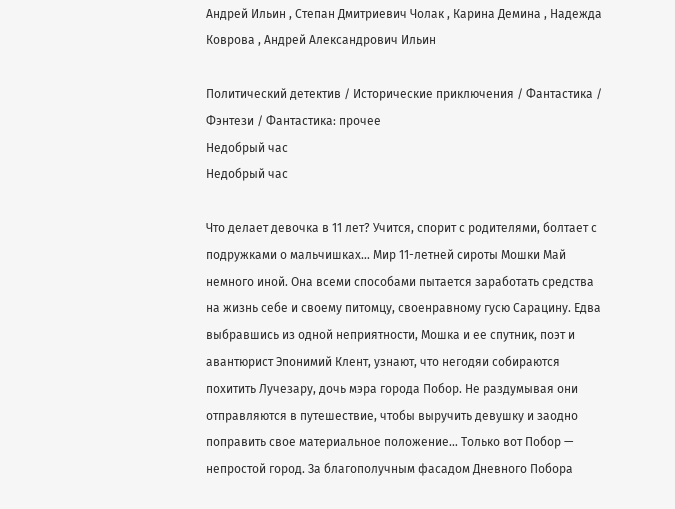Андрей Ильин , Степан Дмитриевич Чолак , Карина Демина , Надежда Коврова , Андрей Александрович Ильин

Политический детектив / Исторические приключения / Фантастика / Фэнтези / Фантастика: прочее
Недобрый час
Недобрый час

Что делает девочка в 11 лет? Учится, спорит с родителями, болтает с подружками о мальчишках… Мир 11-летней сироты Мошки Май немного иной. Она всеми способами пытается заработать средства на жизнь себе и своему питомцу, своенравному гусю Сарацину. Едва выбравшись из одной неприятности, Мошка и ее спутник, поэт и авантюрист Эпонимий Клент, узнают, что негодяи собираются похитить Лучезару, дочь мэра города Побор. Не раздумывая они отправляются в путешествие, чтобы выручить девушку и заодно поправить свое материальное положение… Только вот Побор — непростой город. За благополучным фасадом Дневного Побора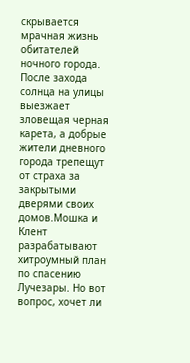скрывается мрачная жизнь обитателей ночного города. После захода солнца на улицы выезжает зловещая черная карета, а добрые жители дневного города трепещут от страха за закрытыми дверями своих домов.Мошка и Клент разрабатывают хитроумный план по спасению Лучезары. Но вот вопрос, хочет ли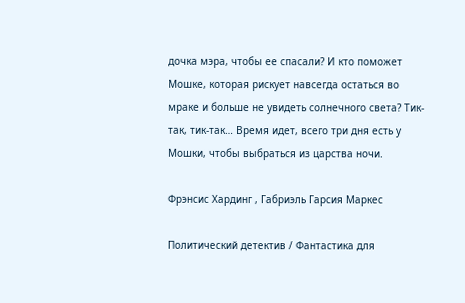дочка мэра, чтобы ее спасали? И кто поможет Мошке, которая рискует навсегда остаться во мраке и больше не увидеть солнечного света? Тик-так, тик-так… Время идет, всего три дня есть у Мошки, чтобы выбраться из царства ночи.

Фрэнсис Хардинг , Габриэль Гарсия Маркес

Политический детектив / Фантастика для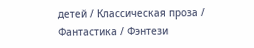детей / Классическая проза / Фантастика / Фэнтези